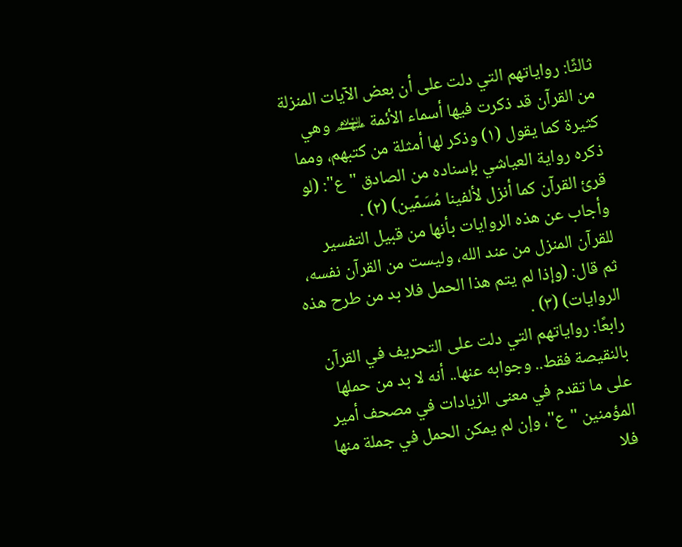ثالثًا: رواياتهم التي دلت على أن بعض الآيات المنزلة من القرآن قد ذكرت فيها أسماء الأئمة ﵈ وهي كثيرة كما يقول (١) وذكر لها أمثلة من كتبهم، ومما ذكره رواية العياشي بإسناده من الصادق "ع": (لو قرئ القرآن كما أنزل لألفينا مُسَمّين) (٢) .
وأجاب عن هذه الروايات بأنها من قبيل التفسير للقرآن المنزل من عند الله، وليست من القرآن نفسه، ثم قال: (وإذا لم يتم هذا الحمل فلا بد من طرح هذه الروايات) (٣) .
رابعًا: رواياتهم التي دلت على التحريف في القرآن بالنقيصة فقط.. وجوابه عنها.. أنه لا بد من حملها على ما تقدم في معنى الزيادات في مصحف أمير المؤمنين "ع"، وإن لم يمكن الحمل في جملة منها فلا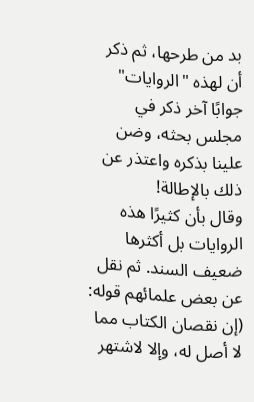بد من طرحها، ثم ذكر أن لهذه "الروايات" جوابًا آخر ذكر في مجلس بحثه، وضن علينا بذكره واعتذر عن ذلك بالإطالة!
وقال بأن كثيرًا هذه الروايات بل أكثرها ضعيف السند. ثم نقل عن بعض علمائهم قوله: (إن نقصان الكتاب مما لا أصل له، وإلا لاشتهر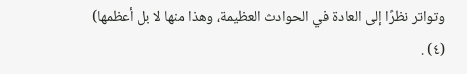وتواتر نظرًا إلى العادة في الحوادث العظيمة، وهذا منها لا بل أعظمها) (٤) .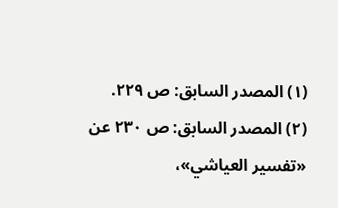(١) المصدر السابق: ص ٢٢٩.
(٢) المصدر السابق: ص ٢٣٠ عن «تفسير العياشي»،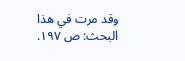وقد مرت في هذا البحث: ص ١٩٧.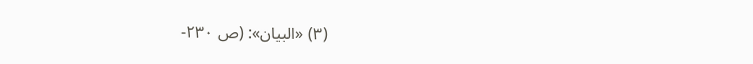(٣) «البيان»: (ص ٢٣٠-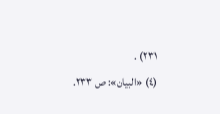٢٣١) .
(٤) «البيان»: ص ٢٣٣.